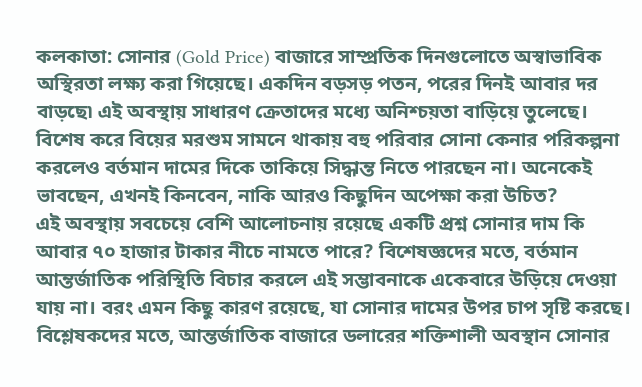কলকাতা: সোনার (Gold Price) বাজারে সাম্প্রতিক দিনগুলোতে অস্বাভাবিক অস্থিরতা লক্ষ্য করা গিয়েছে। একদিন বড়সড় পতন, পরের দিনই আবার দর বাড়ছে৷ এই অবস্থায় সাধারণ ক্রেতাদের মধ্যে অনিশ্চয়তা বাড়িয়ে তুলেছে। বিশেষ করে বিয়ের মরশুম সামনে থাকায় বহু পরিবার সোনা কেনার পরিকল্পনা করলেও বর্তমান দামের দিকে তাকিয়ে সিদ্ধান্ত নিতে পারছেন না। অনেকেই ভাবছেন, এখনই কিনবেন, নাকি আরও কিছুদিন অপেক্ষা করা উচিত?
এই অবস্থায় সবচেয়ে বেশি আলোচনায় রয়েছে একটি প্রশ্ন সোনার দাম কি আবার ৭০ হাজার টাকার নীচে নামতে পারে? বিশেষজ্ঞদের মতে, বর্তমান আন্তর্জাতিক পরিস্থিতি বিচার করলে এই সম্ভাবনাকে একেবারে উড়িয়ে দেওয়া যায় না। বরং এমন কিছু কারণ রয়েছে, যা সোনার দামের উপর চাপ সৃষ্টি করছে।
বিশ্লেষকদের মতে, আন্তর্জাতিক বাজারে ডলারের শক্তিশালী অবস্থান সোনার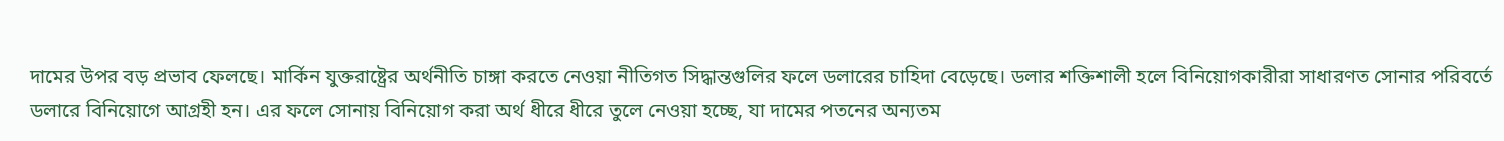দামের উপর বড় প্রভাব ফেলছে। মার্কিন যুক্তরাষ্ট্রের অর্থনীতি চাঙ্গা করতে নেওয়া নীতিগত সিদ্ধান্তগুলির ফলে ডলারের চাহিদা বেড়েছে। ডলার শক্তিশালী হলে বিনিয়োগকারীরা সাধারণত সোনার পরিবর্তে ডলারে বিনিয়োগে আগ্রহী হন। এর ফলে সোনায় বিনিয়োগ করা অর্থ ধীরে ধীরে তুলে নেওয়া হচ্ছে, যা দামের পতনের অন্যতম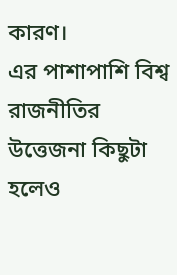কারণ।
এর পাশাপাশি বিশ্ব রাজনীতির উত্তেজনা কিছুটা হলেও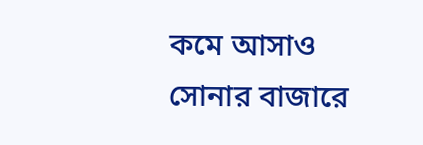কমে আসাও সোনার বাজারে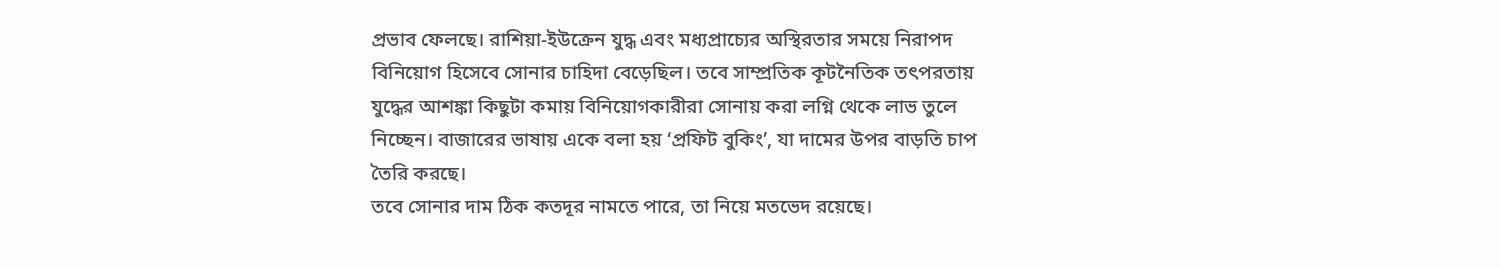প্রভাব ফেলছে। রাশিয়া-ইউক্রেন যুদ্ধ এবং মধ্যপ্রাচ্যের অস্থিরতার সময়ে নিরাপদ বিনিয়োগ হিসেবে সোনার চাহিদা বেড়েছিল। তবে সাম্প্রতিক কূটনৈতিক তৎপরতায় যুদ্ধের আশঙ্কা কিছুটা কমায় বিনিয়োগকারীরা সোনায় করা লগ্নি থেকে লাভ তুলে নিচ্ছেন। বাজারের ভাষায় একে বলা হয় ‘প্রফিট বুকিং’, যা দামের উপর বাড়তি চাপ তৈরি করছে।
তবে সোনার দাম ঠিক কতদূর নামতে পারে, তা নিয়ে মতভেদ রয়েছে।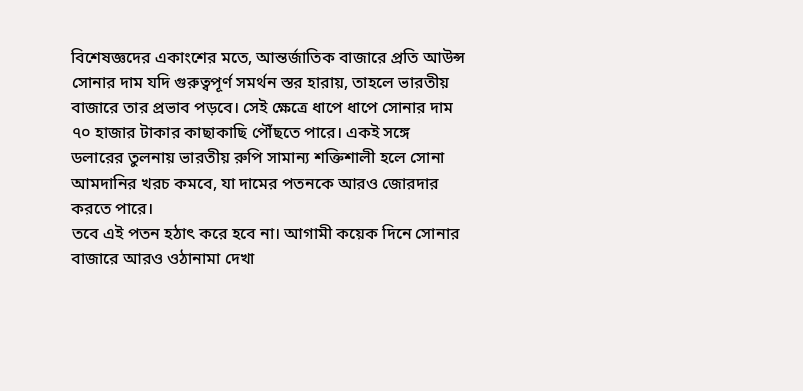বিশেষজ্ঞদের একাংশের মতে, আন্তর্জাতিক বাজারে প্রতি আউন্স সোনার দাম যদি গুরুত্বপূর্ণ সমর্থন স্তর হারায়, তাহলে ভারতীয় বাজারে তার প্রভাব পড়বে। সেই ক্ষেত্রে ধাপে ধাপে সোনার দাম ৭০ হাজার টাকার কাছাকাছি পৌঁছতে পারে। একই সঙ্গে ডলারের তুলনায় ভারতীয় রুপি সামান্য শক্তিশালী হলে সোনা আমদানির খরচ কমবে, যা দামের পতনকে আরও জোরদার করতে পারে।
তবে এই পতন হঠাৎ করে হবে না। আগামী কয়েক দিনে সোনার বাজারে আরও ওঠানামা দেখা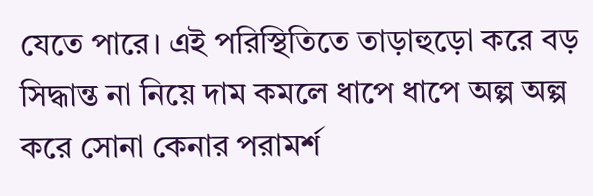যেতে পারে। এই পরিস্থিতিতে তাড়াহুড়ো করে বড় সিদ্ধান্ত না নিয়ে দাম কমলে ধাপে ধাপে অল্প অল্প করে সোনা কেনার পরামর্শ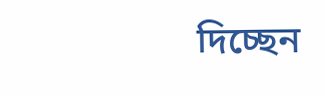দিচ্ছেন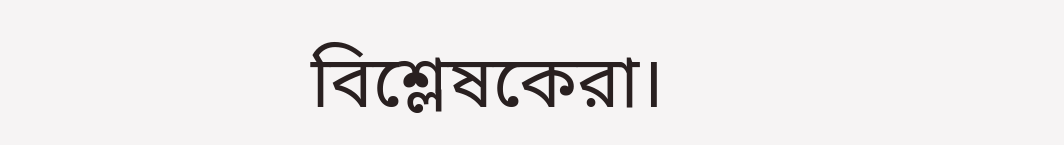বিশ্লেষকেরা।